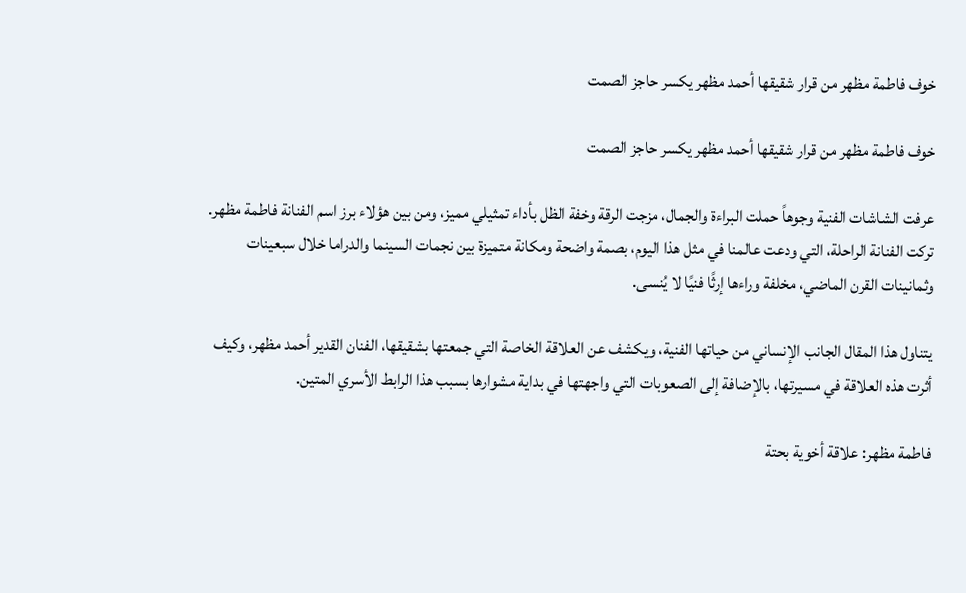خوف فاطمة مظهر من قرار شقيقها أحمد مظهر يكسر حاجز الصمت

خوف فاطمة مظهر من قرار شقيقها أحمد مظهر يكسر حاجز الصمت

عرفت الشاشات الفنية وجوهاً حملت البراءة والجمال، مزجت الرقة وخفة الظل بأداء تمثيلي مميز، ومن بين هؤلاء برز اسم الفنانة فاطمة مظهر. تركت الفنانة الراحلة، التي ودعت عالمنا في مثل هذا اليوم، بصمة واضحة ومكانة متميزة بين نجمات السينما والدراما خلال سبعينات وثمانينات القرن الماضي، مخلفة وراءها إرثًا فنيًا لا يُنسى.

يتناول هذا المقال الجانب الإنساني من حياتها الفنية، ويكشف عن العلاقة الخاصة التي جمعتها بشقيقها، الفنان القدير أحمد مظهر، وكيف أثرت هذه العلاقة في مسيرتها، بالإضافة إلى الصعوبات التي واجهتها في بداية مشوارها بسبب هذا الرابط الأسري المتين.

فاطمة مظهر: علاقة أخوية بحتة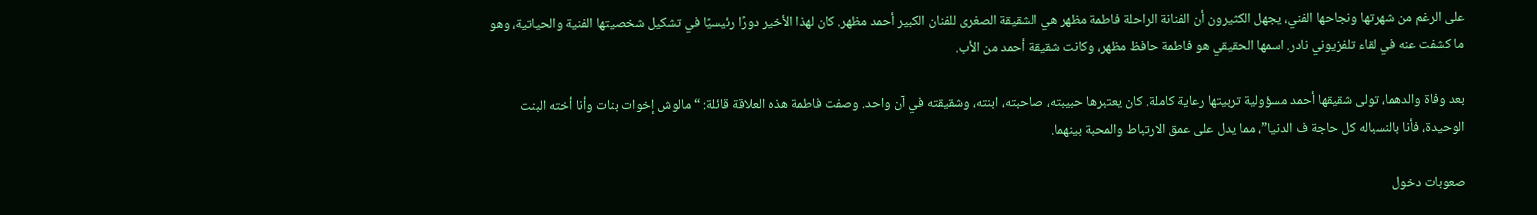على الرغم من شهرتها ونجاحها الفني، يجهل الكثيرون أن الفنانة الراحلة فاطمة مظهر هي الشقيقة الصغرى للفنان الكبير أحمد مظهر. كان لهذا الأخير دورًا رئيسيًا في تشكيل شخصيتها الفنية والحياتية، وهو ما كشفت عنه في لقاء تلفزيوني نادر. اسمها الحقيقي هو فاطمة حافظ مظهر، وكانت شقيقة أحمد من الأب.

بعد وفاة والدهما، تولى شقيقها أحمد مسؤولية تربيتها رعاية كاملة. كان يعتبرها حبيبته، صاحبته، ابنته، وشقيقته في آن واحد. وصفت فاطمة هذه العلاقة قائلة: “مالوش إخوات بنات وأنا أخته البنت الوحيدة، فأنا بالنسباله كل حاجة ف الدنيا”، مما يدل على عمق الارتباط والمحبة بينهما.

صعوبات دخول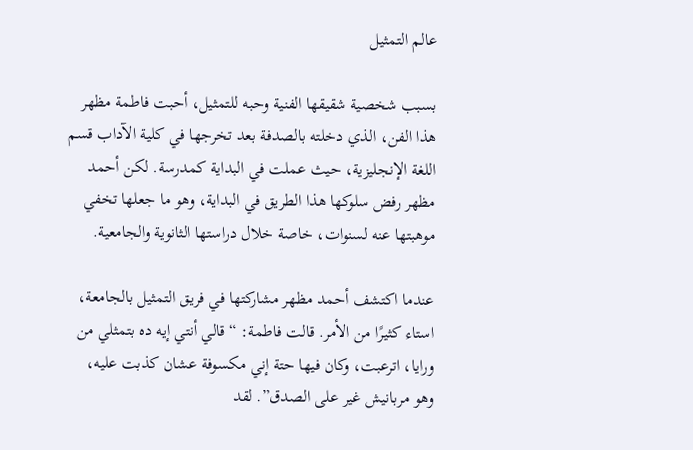عالم التمثيل

بسبب شخصية شقيقها الفنية وحبه للتمثيل، أحبت فاطمة مظهر هذا الفن، الذي دخلته بالصدفة بعد تخرجها في كلية الآداب قسم اللغة الإنجليزية، حيث عملت في البداية كمدرسة. لكن أحمد مظهر رفض سلوكها هذا الطريق في البداية، وهو ما جعلها تخفي موهبتها عنه لسنوات، خاصة خلال دراستها الثانوية والجامعية.

عندما اكتشف أحمد مظهر مشاركتها في فريق التمثيل بالجامعة، استاء كثيرًا من الأمر. قالت فاطمة: “قالي أنتي إيه ده بتمثلي من ورايا، اترعبت، وكان فيها حتة إني مكسوفة عشان كذبت عليه، وهو مربانيش غير على الصدق”. لقد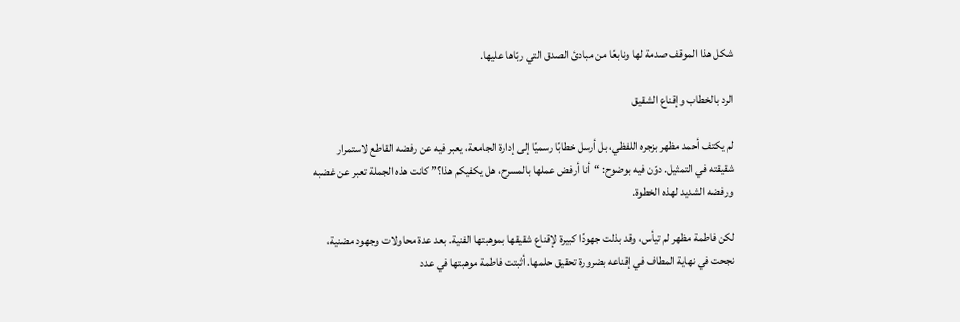شكل هذا الموقف صدمة لها ونابعًا من مبادئ الصدق التي ربّاها عليها.

الرد بالخطاب وإقناع الشقيق

لم يكتف أحمد مظهر بزجره اللفظي، بل أرسل خطابًا رسميًا إلى إدارة الجامعة، يعبر فيه عن رفضه القاطع لاستمرار شقيقته في التمثيل. دوّن فيه بوضوح: “أنا أرفض عملها بالمسرح، هل يكفيكم هذا؟” كانت هذه الجملة تعبر عن غضبه ورفضه الشديد لهذه الخطوة.

لكن فاطمة مظهر لم تيأس، وقد بذلت جهودًا كبيرة لإقناع شقيقها بموهبتها الفنية. بعد عدة محاولات وجهود مضنية، نجحت في نهاية المطاف في إقناعه بضرورة تحقيق حلمها. أثبتت فاطمة موهبتها في عدد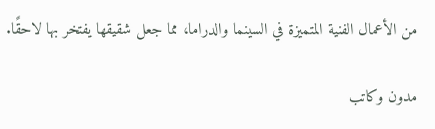من الأعمال الفنية المتميزة في السينما والدراما، مما جعل شقيقها يفتخر بها لاحقًا.

مدون وكاتب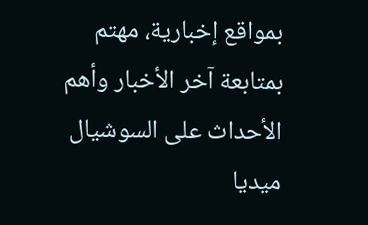بمواقع إخبارية، مهتم بمتابعة آخر الأخبار وأهم الأحداث على السوشيال ميديا